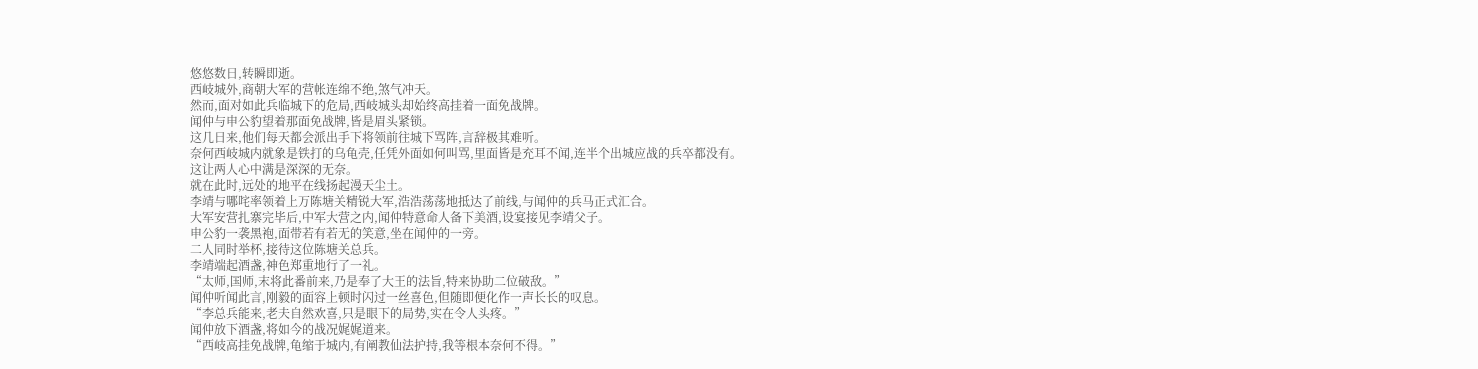悠悠数日,转瞬即逝。
西岐城外,商朝大军的营帐连绵不绝,煞气冲天。
然而,面对如此兵临城下的危局,西岐城头却始终高挂着一面免战牌。
闻仲与申公豹望着那面免战牌,皆是眉头紧锁。
这几日来,他们每天都会派出手下将领前往城下骂阵,言辞极其难听。
奈何西岐城内就象是铁打的乌龟壳,任凭外面如何叫骂,里面皆是充耳不闻,连半个出城应战的兵卒都没有。
这让两人心中满是深深的无奈。
就在此时,远处的地平在线扬起漫天尘土。
李靖与哪咤率领着上万陈塘关精锐大军,浩浩荡荡地抵达了前线,与闻仲的兵马正式汇合。
大军安营扎寨完毕后,中军大营之内,闻仲特意命人备下美酒,设宴接见李靖父子。
申公豹一袭黑袍,面带若有若无的笑意,坐在闻仲的一旁。
二人同时举杯,接待这位陈塘关总兵。
李靖端起酒盏,神色郑重地行了一礼。
“太师,国师,末将此番前来,乃是奉了大王的法旨,特来协助二位破敌。”
闻仲听闻此言,刚毅的面容上顿时闪过一丝喜色,但随即便化作一声长长的叹息。
“李总兵能来,老夫自然欢喜,只是眼下的局势,实在令人头疼。”
闻仲放下酒盏,将如今的战况娓娓道来。
“西岐高挂免战牌,龟缩于城内,有阐教仙法护持,我等根本奈何不得。”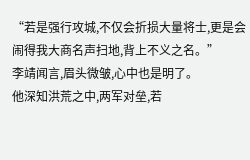“若是强行攻城,不仅会折损大量将士,更是会闹得我大商名声扫地,背上不义之名。”
李靖闻言,眉头微皱,心中也是明了。
他深知洪荒之中,两军对垒,若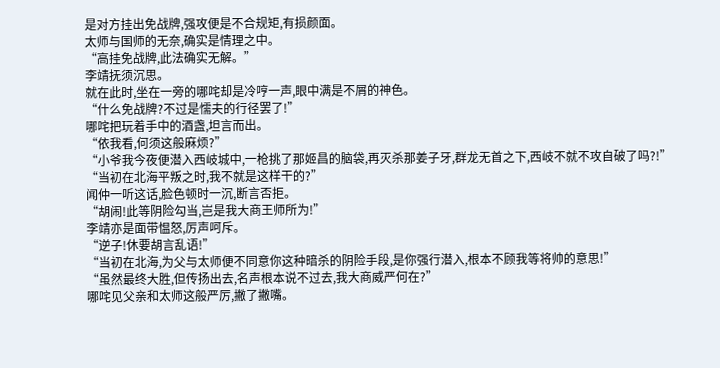是对方挂出免战牌,强攻便是不合规矩,有损颜面。
太师与国师的无奈,确实是情理之中。
“高挂免战牌,此法确实无解。”
李靖抚须沉思。
就在此时,坐在一旁的哪咤却是冷哼一声,眼中满是不屑的神色。
“什么免战牌?不过是懦夫的行径罢了!”
哪咤把玩着手中的酒盏,坦言而出。
“依我看,何须这般麻烦?”
“小爷我今夜便潜入西岐城中,一枪挑了那姬昌的脑袋,再灭杀那姜子牙,群龙无首之下,西岐不就不攻自破了吗?!”
“当初在北海平叛之时,我不就是这样干的?”
闻仲一听这话,脸色顿时一沉,断言否拒。
“胡闹!此等阴险勾当,岂是我大商王师所为!”
李靖亦是面带愠怒,厉声呵斥。
“逆子!休要胡言乱语!”
“当初在北海,为父与太师便不同意你这种暗杀的阴险手段,是你强行潜入,根本不顾我等将帅的意思!”
“虽然最终大胜,但传扬出去,名声根本说不过去,我大商威严何在?”
哪咤见父亲和太师这般严厉,撇了撇嘴。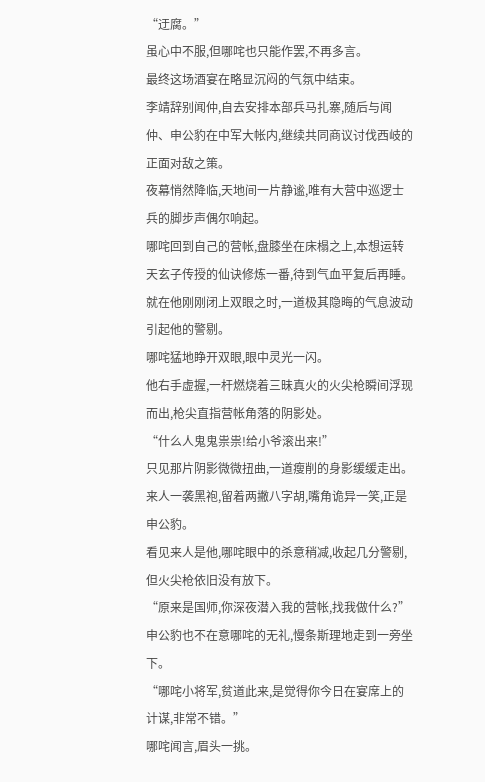“迂腐。”
虽心中不服,但哪咤也只能作罢,不再多言。
最终这场酒宴在略显沉闷的气氛中结束。
李靖辞别闻仲,自去安排本部兵马扎寨,随后与闻仲、申公豹在中军大帐内,继续共同商议讨伐西岐的正面对敌之策。
夜幕悄然降临,天地间一片静谧,唯有大营中巡逻士兵的脚步声偶尔响起。
哪咤回到自己的营帐,盘膝坐在床榻之上,本想运转天玄子传授的仙诀修炼一番,待到气血平复后再睡。
就在他刚刚闭上双眼之时,一道极其隐晦的气息波动引起他的警剔。
哪咤猛地睁开双眼,眼中灵光一闪。
他右手虚握,一杆燃烧着三昧真火的火尖枪瞬间浮现而出,枪尖直指营帐角落的阴影处。
“什么人鬼鬼祟祟!给小爷滚出来!”
只见那片阴影微微扭曲,一道瘦削的身影缓缓走出。
来人一袭黑袍,留着两撇八字胡,嘴角诡异一笑,正是申公豹。
看见来人是他,哪咤眼中的杀意稍减,收起几分警剔,但火尖枪依旧没有放下。
“原来是国师,你深夜潜入我的营帐,找我做什么?”
申公豹也不在意哪咤的无礼,慢条斯理地走到一旁坐下。
“哪咤小将军,贫道此来,是觉得你今日在宴席上的计谋,非常不错。”
哪咤闻言,眉头一挑。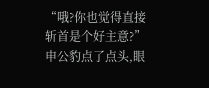“哦?你也觉得直接斩首是个好主意?”
申公豹点了点头,眼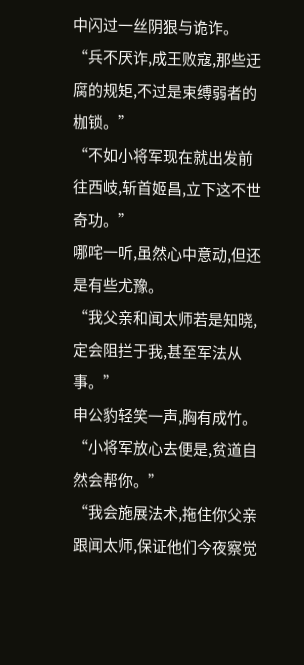中闪过一丝阴狠与诡诈。
“兵不厌诈,成王败寇,那些迂腐的规矩,不过是束缚弱者的枷锁。”
“不如小将军现在就出发前往西岐,斩首姬昌,立下这不世奇功。”
哪咤一听,虽然心中意动,但还是有些尤豫。
“我父亲和闻太师若是知晓,定会阻拦于我,甚至军法从事。”
申公豹轻笑一声,胸有成竹。
“小将军放心去便是,贫道自然会帮你。”
“我会施展法术,拖住你父亲跟闻太师,保证他们今夜察觉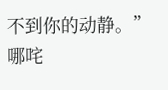不到你的动静。”
哪咤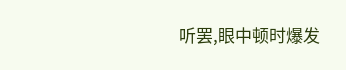听罢,眼中顿时爆发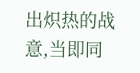出炽热的战意,当即同